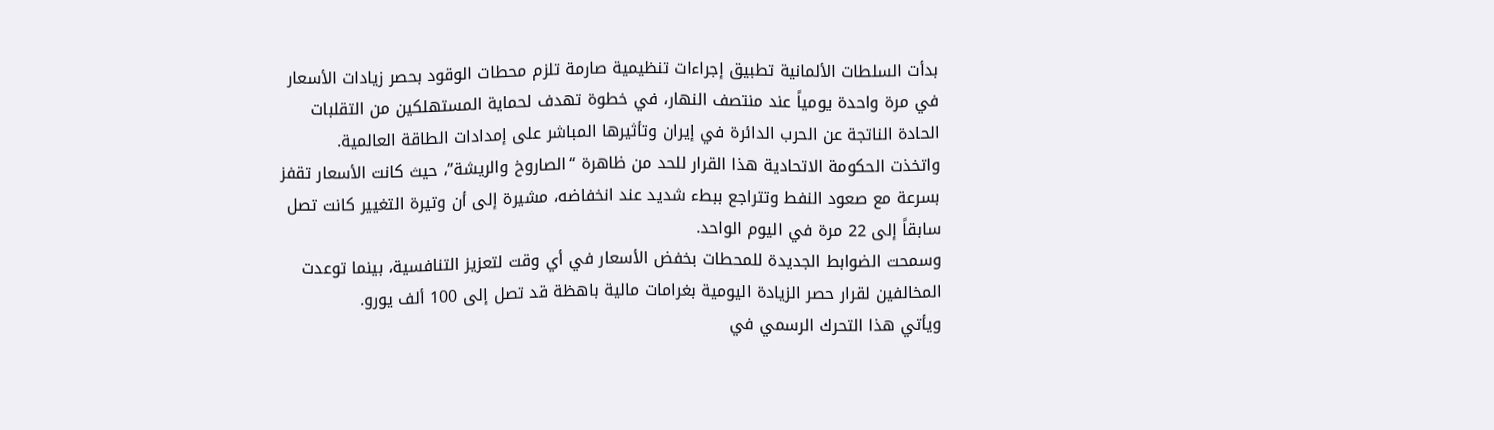بدأت السلطات الألمانية تطبيق إجراءات تنظيمية صارمة تلزم محطات الوقود بحصر زيادات الأسعار في مرة واحدة يومياً عند منتصف النهار، في خطوة تهدف لحماية المستهلكين من التقلبات الحادة الناتجة عن الحرب الدائرة في إيران وتأثيرها المباشر على إمدادات الطاقة العالمية.
واتخذت الحكومة الاتحادية هذا القرار للحد من ظاهرة “الصاروخ والريشة”، حيث كانت الأسعار تقفز بسرعة مع صعود النفط وتتراجع ببطء شديد عند انخفاضه، مشيرة إلى أن وتيرة التغيير كانت تصل سابقاً إلى 22 مرة في اليوم الواحد.
وسمحت الضوابط الجديدة للمحطات بخفض الأسعار في أي وقت لتعزيز التنافسية، بينما توعدت المخالفين لقرار حصر الزيادة اليومية بغرامات مالية باهظة قد تصل إلى 100 ألف يورو.
ويأتي هذا التحرك الرسمي في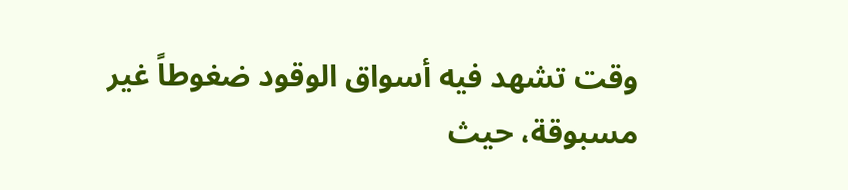وقت تشهد فيه أسواق الوقود ضغوطاً غير مسبوقة، حيث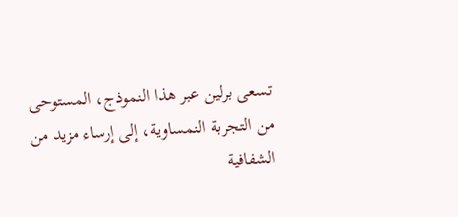تسعى برلين عبر هذا النموذج، المستوحى من التجربة النمساوية، إلى إرساء مزيد من الشفافية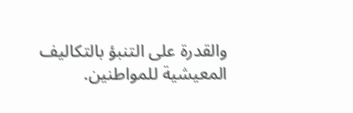والقدرة على التنبؤ بالتكاليف المعيشية للمواطنين.